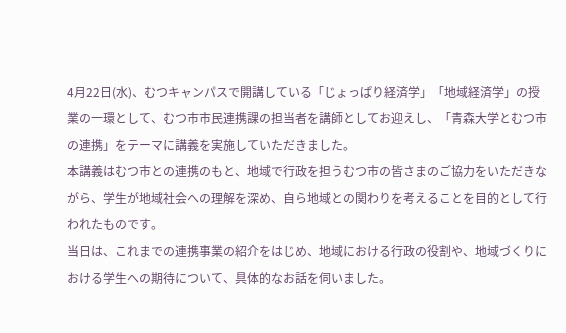4月22日(水)、むつキャンパスで開講している「じょっぱり経済学」「地域経済学」の授業の一環として、むつ市市民連携課の担当者を講師としてお迎えし、「青森大学とむつ市の連携」をテーマに講義を実施していただきました。
本講義はむつ市との連携のもと、地域で行政を担うむつ市の皆さまのご協力をいただきながら、学生が地域社会への理解を深め、自ら地域との関わりを考えることを目的として行われたものです。
当日は、これまでの連携事業の紹介をはじめ、地域における行政の役割や、地域づくりにおける学生への期待について、具体的なお話を伺いました。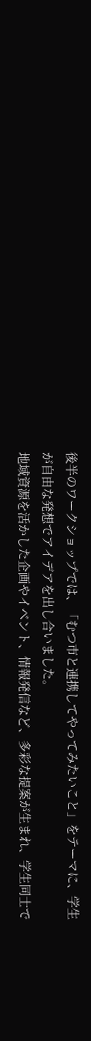後半のワークショップでは、「むつ市と連携してやってみたいこと」をテーマに、学生が自由な発想でアイデアを出し合いました。
地域資源を活かした企画やイベント、情報発信など、多彩な提案が生まれ、学生同士で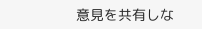意見を共有しな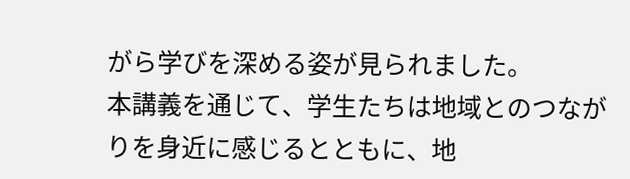がら学びを深める姿が見られました。
本講義を通じて、学生たちは地域とのつながりを身近に感じるとともに、地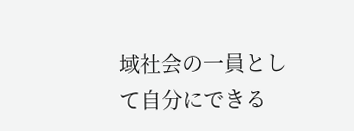域社会の一員として自分にできる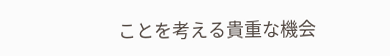ことを考える貴重な機会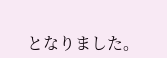となりました。